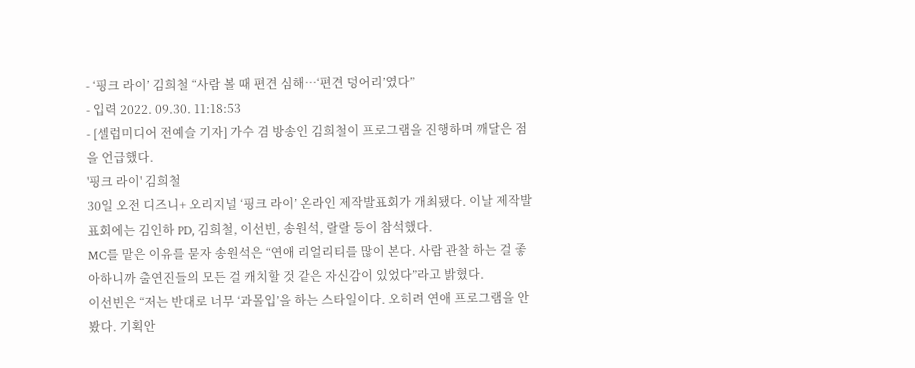- ‘핑크 라이’ 김희철 “사람 볼 때 편견 심해…‘편견 덩어리’였다”
- 입력 2022. 09.30. 11:18:53
- [셀럽미디어 전예슬 기자] 가수 겸 방송인 김희철이 프로그램을 진행하며 깨달은 점을 언급했다.
'핑크 라이' 김희철
30일 오전 디즈니+ 오리지널 ‘핑크 라이’ 온라인 제작발표회가 개최됐다. 이날 제작발표회에는 김인하 PD, 김희철, 이선빈, 송원석, 랄랄 등이 참석했다.
MC를 맡은 이유를 묻자 송원석은 “연애 리얼리티를 많이 본다. 사람 관찰 하는 걸 좋아하니까 출연진들의 모든 걸 캐치할 것 같은 자신감이 있었다”라고 밝혔다.
이선빈은 “저는 반대로 너무 ‘과몰입’을 하는 스타일이다. 오히려 연애 프로그램을 안 봤다. 기획안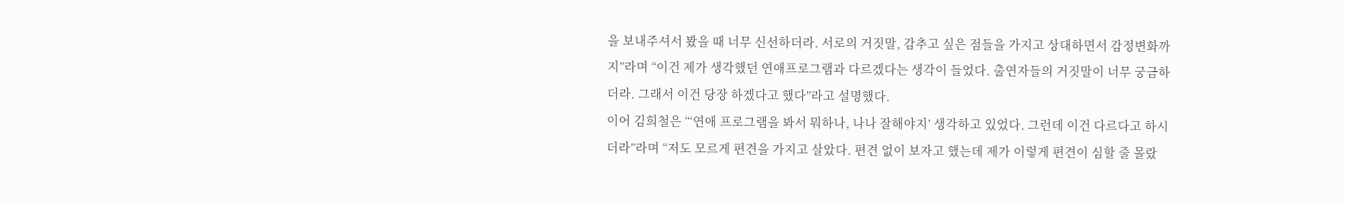을 보내주셔서 봤을 때 너무 신선하더라. 서로의 거짓말, 감추고 싶은 점들을 가지고 상대하면서 감정변화까지”라며 “이건 제가 생각했던 연애프로그램과 다르겠다는 생각이 들었다. 출연자들의 거짓말이 너무 궁금하더라. 그래서 이건 당장 하겠다고 했다”라고 설명했다.
이어 김희철은 “‘연애 프로그램을 봐서 뭐하나, 나나 잘해야지’ 생각하고 있었다. 그런데 이건 다르다고 하시더라”라며 “저도 모르게 편견을 가지고 살았다. 편견 없이 보자고 했는데 제가 이렇게 편견이 심할 줄 몰랐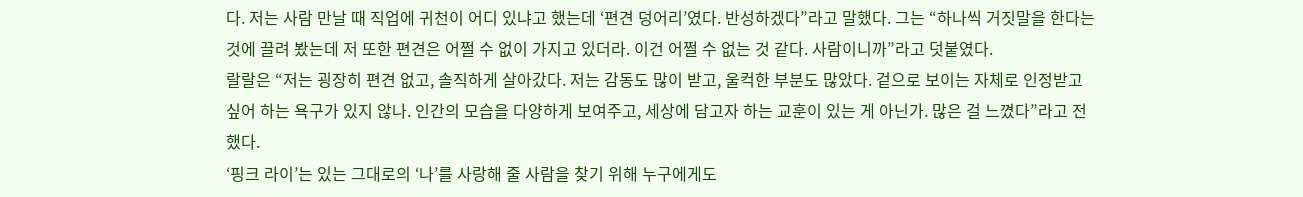다. 저는 사람 만날 때 직업에 귀천이 어디 있냐고 했는데 ‘편견 덩어리’였다. 반성하겠다”라고 말했다. 그는 “하나씩 거짓말을 한다는 것에 끌려 봤는데 저 또한 편견은 어쩔 수 없이 가지고 있더라. 이건 어쩔 수 없는 것 같다. 사람이니까”라고 덧붙였다.
랄랄은 “저는 굉장히 편견 없고, 솔직하게 살아갔다. 저는 감동도 많이 받고, 울컥한 부분도 많았다. 겉으로 보이는 자체로 인정받고 싶어 하는 욕구가 있지 않나. 인간의 모습을 다양하게 보여주고, 세상에 담고자 하는 교훈이 있는 게 아닌가. 많은 걸 느꼈다”라고 전했다.
‘핑크 라이’는 있는 그대로의 ‘나’를 사랑해 줄 사람을 찾기 위해 누구에게도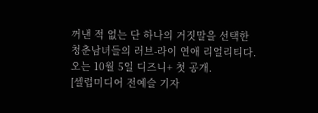꺼낸 적 없는 단 하나의 거짓말을 선택한 청춘남녀들의 러브-라이 연애 리얼리티다. 오는 10월 5일 디즈니+ 첫 공개.
[셀럽미디어 전예슬 기자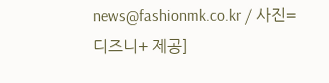news@fashionmk.co.kr / 사진=디즈니+ 제공]